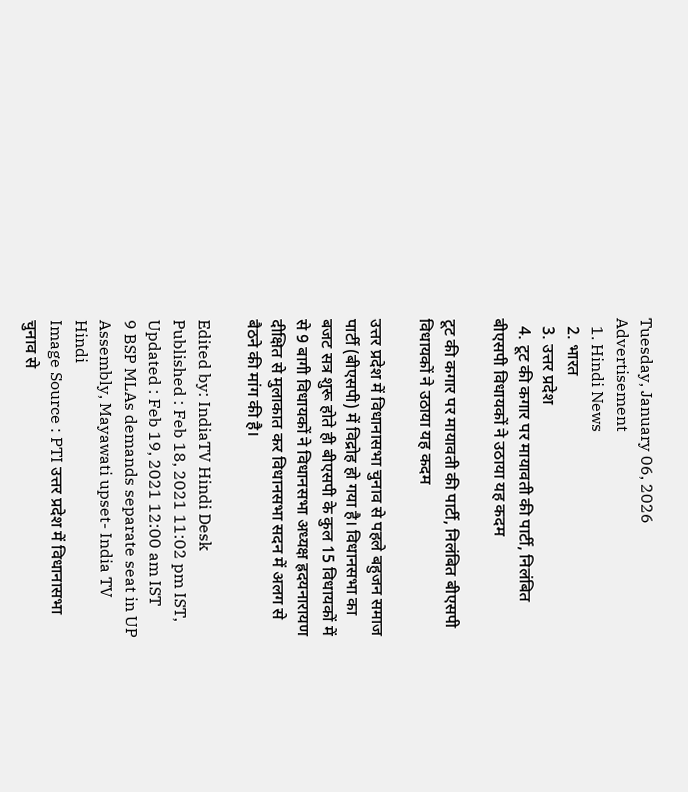Tuesday, January 06, 2026
Advertisement
  1. Hindi News
  2. भारत
  3. उत्तर प्रदेश
  4. टूट की कगार पर मायावती की पार्टी, निलंबित बीएसपी विधायकों ने उठाया यह कदम

टूट की कगार पर मायावती की पार्टी, निलंबित बीएसपी विधायकों ने उठाया यह कदम

उत्तर प्रदेश में विधानासभा चुनाव से पहले बहुजन समाज पार्टी (बीएसपी) में विद्रोह हो गया है। विधानसभा का बजट सत्र शुरू होते ही बीएसपी के कुल 15 विधायकों में से 9 बागी विधायकों ने विधानसभा अध्यक्ष ह्रदयनारायण दीक्षित से मुलाकात कर विधानसभा सदन में अलग से बैठने की मांग की है।

Edited by: IndiaTV Hindi Desk
Published : Feb 18, 2021 11:02 pm IST, Updated : Feb 19, 2021 12:00 am IST
9 BSP MLAs demands separate seat in UP Assembly, Mayawati upset- India TV Hindi
Image Source : PTI उत्तर प्रदेश में विधानासभा चुनाव से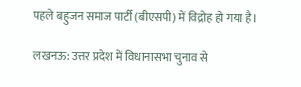पहले बहुजन समाज पार्टी (बीएसपी) में विद्रोह हो गया है।

लखनऊ: उत्तर प्रदेश में विधानासभा चुनाव से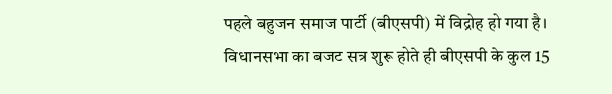पहले बहुजन समाज पार्टी (बीएसपी) में विद्रोह हो गया है। विधानसभा का बजट सत्र शुरू होते ही बीएसपी के कुल 15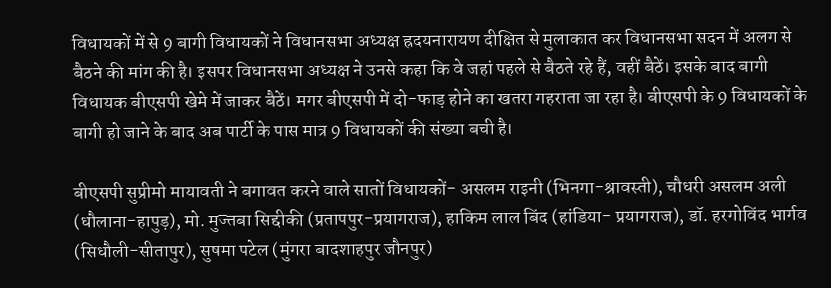विधायकों में से 9 बागी विधायकों ने विधानसभा अध्यक्ष ह्रदयनारायण दीक्षित से मुलाकात कर विधानसभा सदन में अलग से बैठने की मांग की है। इसपर विधानसभा अध्यक्ष ने उनसे कहा कि वे जहां पहले से बैठते रहे हैं, वहीं बैठें। इसके बाद बागी विधायक बीएसपी खेमे में जाकर बैठें। मगर बीएसपी में दो-फाड़ होने का खतरा गहराता जा रहा है। बीएसपी के 9 विधायकों के बागी हो जाने के बाद अब पार्टी के पास मात्र 9 विधायकों की संख्या बची है।

बीएसपी सुप्रीमो मायावती ने बगावत करने वाले सातों विधायकों- असलम राइनी (भिनगा-श्रावस्ती), चौधरी असलम अली (धौलाना-हापुड़), मो. मुज्तबा सिद्दीकी (प्रतापपुर-प्रयागराज), हाकिम लाल बिंद (हांडिया- प्रयागराज), डॉ. हरगोविंद भार्गव (सिधौली-सीतापुर), सुषमा पटेल (मुंगरा बादशाहपुर जौनपुर)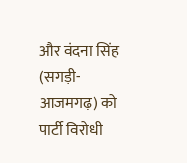और वंदना सिंह (सगड़ी-आजमगढ़) को पार्टी विरोधी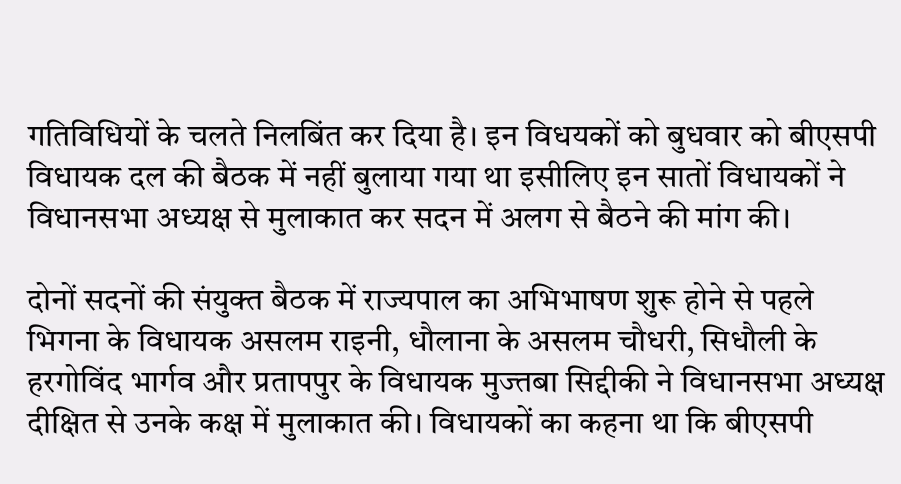गतिविधियों के चलते निलबिंत कर दिया है। इन विधयकों को बुधवार को बीएसपी विधायक दल की बैठक में नहीं बुलाया गया था इसीलिए इन सातों विधायकों ने विधानसभा अध्यक्ष से मुलाकात कर सदन में अलग से बैठने की मांग की।

दोनों सदनों की संयुक्त बैठक में राज्यपाल का अभिभाषण शुरू होने से पहले भिगना के विधायक असलम राइनी, धौलाना के असलम चौधरी, सिधौली के हरगोविंद भार्गव और प्रतापपुर के विधायक मुज्तबा सिद्दीकी ने विधानसभा अध्यक्ष दीक्षित से उनके कक्ष में मुलाकात की। विधायकों का कहना था कि बीएसपी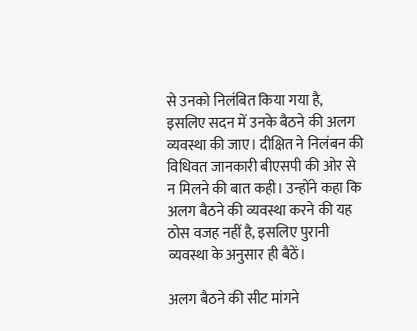से उनको निलंबित किया गया है, इसलिए सदन में उनके बैठने की अलग व्यवस्था की जाए। दीक्षित ने निलंबन की विधिवत जानकारी बीएसपी की ओर से न मिलने की बात कही। उन्होंने कहा कि अलग बैठने की व्यवस्था करने की यह ठोस वजह नहीं है, इसलिए पुरानी व्यवस्था के अनुसार ही बैठें।

अलग बैठने की सीट मांगने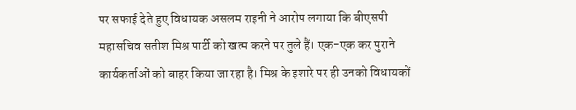पर सफाई देते हुए विधायक असलम राइनी ने आरोप लगाया कि बीएसपी महासचिव सतीश मिश्र पार्टी को खत्म करने पर तुले हैं। एक-एक कर पुराने कार्यकर्ताओं को बाहर किया जा रहा है। मिश्र के इशारे पर ही उनको विधायकों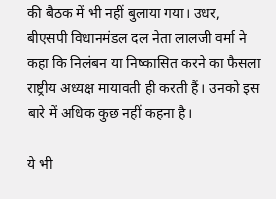की बैठक में भी नहीं बुलाया गया। उधर, बीएसपी विधानमंडल दल नेता लालजी वर्मा ने कहा कि निलंबन या निष्कासित करने का फैसला राष्ट्रीय अध्यक्ष मायावती ही करती हैं। उनको इस बारे में अधिक कुछ नहीं कहना है।

ये भी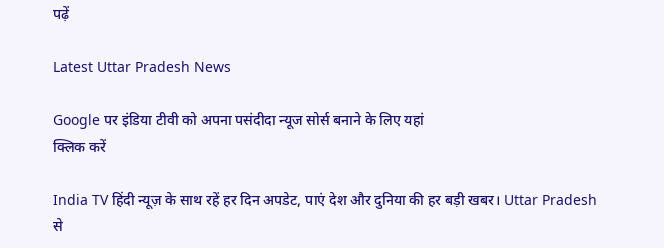पढ़ें

Latest Uttar Pradesh News

Google पर इंडिया टीवी को अपना पसंदीदा न्यूज सोर्स बनाने के लिए यहां
क्लिक करें

India TV हिंदी न्यूज़ के साथ रहें हर दिन अपडेट, पाएं देश और दुनिया की हर बड़ी खबर। Uttar Pradesh से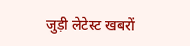जुड़ी लेटेस्ट खबरों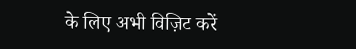के लिए अभी विज़िट करें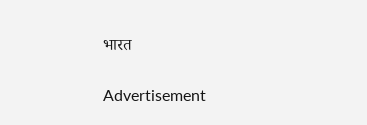भारत

Advertisement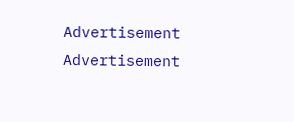Advertisement
Advertisement